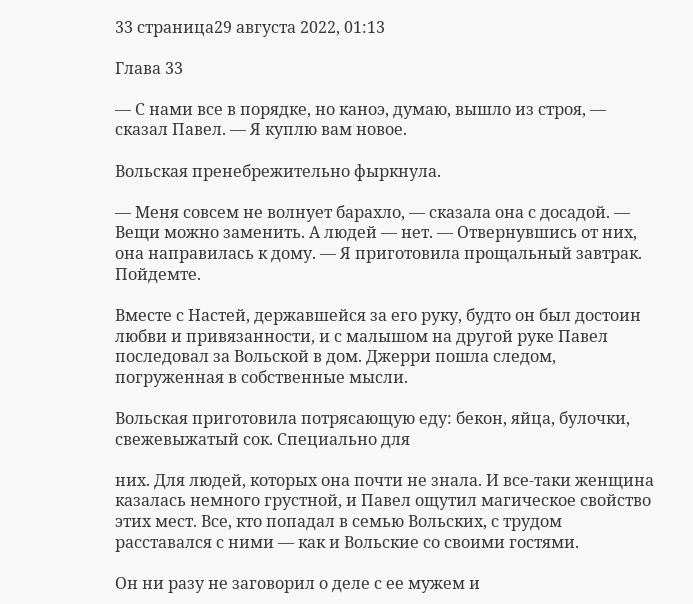33 страница29 августа 2022, 01:13

Глава 33

— С нами все в порядке, но каноэ, думаю, вышло из строя, — сказал Павел. — Я куплю вам новое.

Вольская пренебрежительно фыркнула.

— Меня совсем не волнует барахло, — сказала она с досадой. — Вещи можно заменить. А людей — нет. — Отвернувшись от них, она направилась к дому. — Я приготовила прощальный завтрак. Пойдемте.

Вместе с Настей, державшейся за его руку, будто он был достоин любви и привязанности, и с малышом на другой руке Павел последовал за Вольской в дом. Джерри пошла следом, погруженная в собственные мысли.

Вольская приготовила потрясающую еду: бекон, яйца, булочки, свежевыжатый сок. Специально для

них. Для людей, которых она почти не знала. И все-таки женщина казалась немного грустной, и Павел ощутил магическое свойство этих мест. Все, кто попадал в семью Вольских, с трудом расставался с ними — как и Вольские со своими гостями.

Он ни разу не заговорил о деле с ее мужем и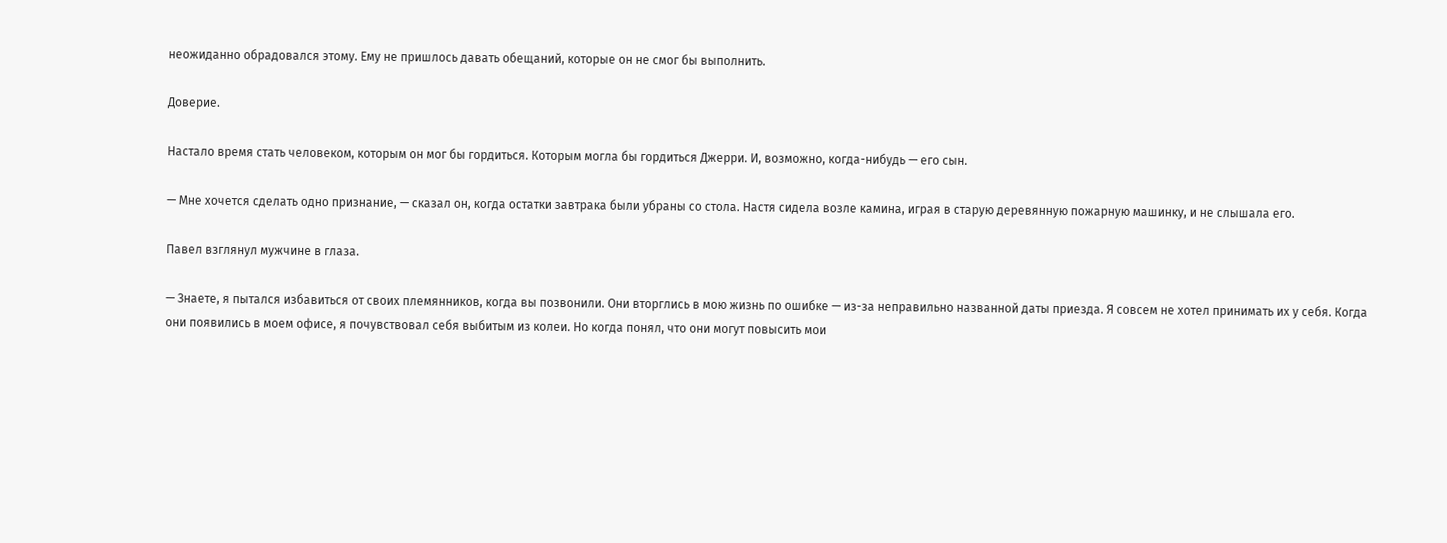неожиданно обрадовался этому. Ему не пришлось давать обещаний, которые он не смог бы выполнить.

Доверие.

Настало время стать человеком, которым он мог бы гордиться. Которым могла бы гордиться Джерри. И, возможно, когда-нибудь — его сын.

— Мне хочется сделать одно признание, — сказал он, когда остатки завтрака были убраны со стола. Настя сидела возле камина, играя в старую деревянную пожарную машинку, и не слышала его.

Павел взглянул мужчине в глаза.

— Знаете, я пытался избавиться от своих племянников, когда вы позвонили. Они вторглись в мою жизнь по ошибке — из-за неправильно названной даты приезда. Я совсем не хотел принимать их у себя. Когда они появились в моем офисе, я почувствовал себя выбитым из колеи. Но когда понял, что они могут повысить мои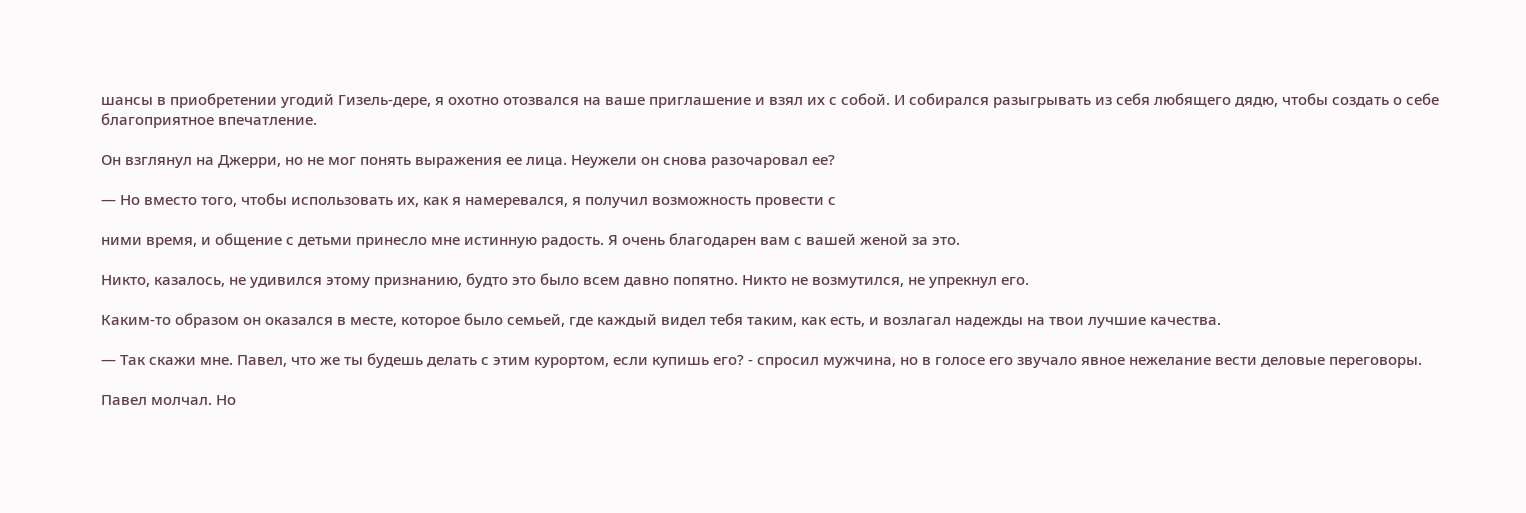шансы в приобретении угодий Гизель-дере, я охотно отозвался на ваше приглашение и взял их с собой. И собирался разыгрывать из себя любящего дядю, чтобы создать о себе благоприятное впечатление.

Он взглянул на Джерри, но не мог понять выражения ее лица. Неужели он снова разочаровал ее?

— Но вместо того, чтобы использовать их, как я намеревался, я получил возможность провести с

ними время, и общение с детьми принесло мне истинную радость. Я очень благодарен вам с вашей женой за это.

Никто, казалось, не удивился этому признанию, будто это было всем давно попятно. Никто не возмутился, не упрекнул его.

Каким-то образом он оказался в месте, которое было семьей, где каждый видел тебя таким, как есть, и возлагал надежды на твои лучшие качества.

— Так скажи мне. Павел, что же ты будешь делать с этим курортом, если купишь его? - спросил мужчина, но в голосе его звучало явное нежелание вести деловые переговоры.

Павел молчал. Но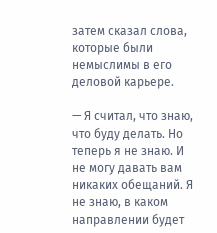затем сказал слова, которые были немыслимы в его деловой карьере.

— Я считал, что знаю, что буду делать. Но теперь я не знаю. И не могу давать вам никаких обещаний. Я не знаю, в каком направлении будет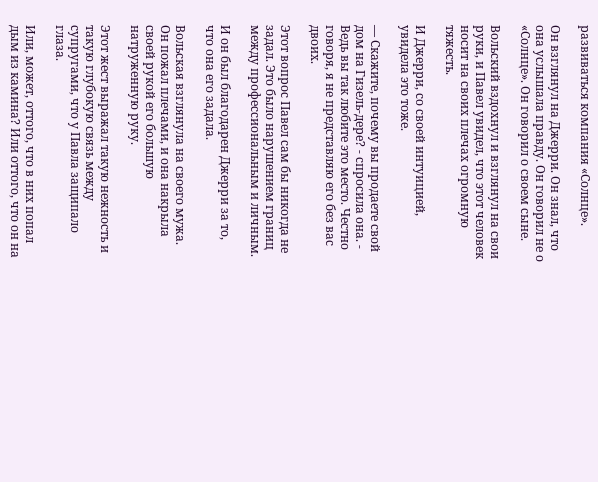развиваться компания «Солнце».

Он взглянул на Джерри. Он знал, что она услышала правду. Он говорил не о «Солнце». Он говорил о своем сыне.

Вольский вздохнул и взглянул на свои руки, и Павел увидел, что этот человек носит на своих плечах огромную тяжесть.

И Джерри, со своей интуицией, увидела это тоже.

— Скажите, почему вы продаете свой дом на Гизель-дере? - спросила она. - Ведь вы так любите это место. Честно говоря, я не представляю его без вас двоих.

Этот вопрос Павел сам бы никогда не задал. Это было нарушением границ между профессиональным и личным.

И он был благодарен Джерри за то, что она его задала.

Вольская взглянула на своего мужа. Он пожал плечами, и она накрыла своей рукой его большую натруженную руку.

Этот жест выражал такую нежность и такую глубокую связь между супругами, что у Павла защипало глаза.

Или, может, оттого, что в них попал дым из камина? Или оттого, что он на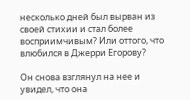несколько дней был вырван из своей стихии и стал более восприимчивым? Или оттого, что влюбился в Джерри Егорову?

Он снова взглянул на нее и увидел, что она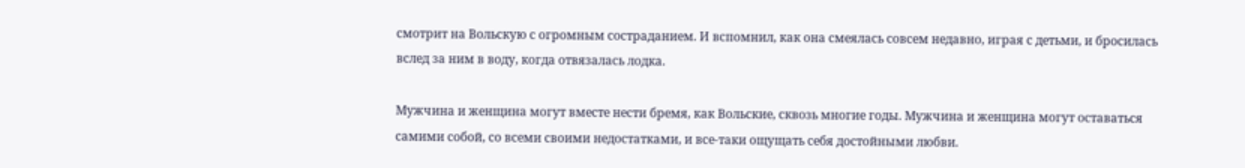смотрит на Вольскую с огромным состраданием. И вспомнил, как она смеялась совсем недавно, играя с детьми, и бросилась вслед за ним в воду, когда отвязалась лодка.

Мужчина и женщина могут вместе нести бремя, как Вольские, сквозь многие годы. Мужчина и женщина могут оставаться самими собой, со всеми своими недостатками, и все-таки ощущать себя достойными любви.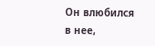Он влюбился в нее,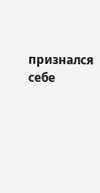признался себе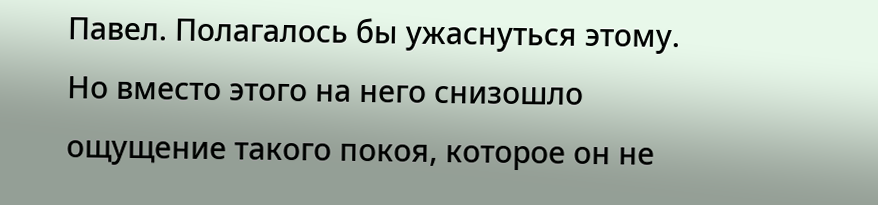Павел. Полагалось бы ужаснуться этому. Но вместо этого на него снизошло ощущение такого покоя, которое он не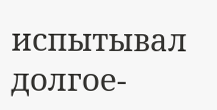испытывал долгое-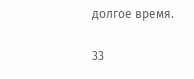долгое время.

33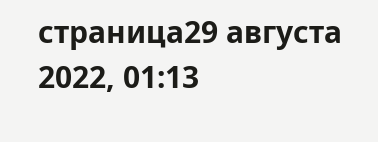страница29 августа 2022, 01:13